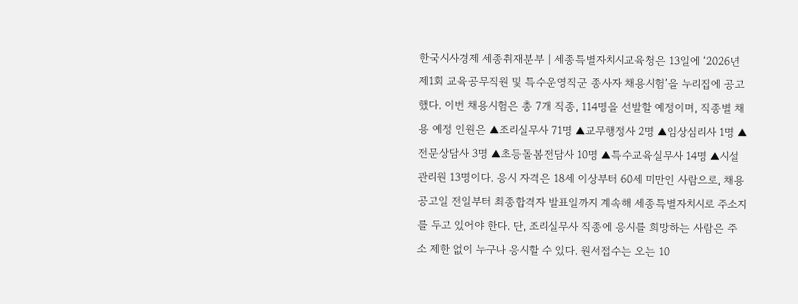한국시사경제 세종취재분부 | 세종특별자치시교육청은 13일에 ‘2026년 제1회 교육공무직원 및 특수운영직군 종사자 채용시험’을 누리집에 공고했다. 이번 채용시험은 총 7개 직종, 114명을 선발할 예정이며, 직종별 채용 예정 인원은 ▲조리실무사 71명 ▲교무행정사 2명 ▲임상심리사 1명 ▲전문상담사 3명 ▲초등돌봄전담사 10명 ▲특수교육실무사 14명 ▲시설관리원 13명이다. 응시 자격은 18세 이상부터 60세 미만인 사람으로, 채용 공고일 전일부터 최종합격자 발표일까지 계속해 세종특별자치시로 주소지를 두고 있어야 한다. 단, 조리실무사 직종에 응시를 희망하는 사람은 주소 제한 없이 누구나 응시할 수 있다. 원서접수는 오는 10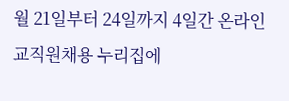월 21일부터 24일까지 4일간 온라인교직원채용 누리집에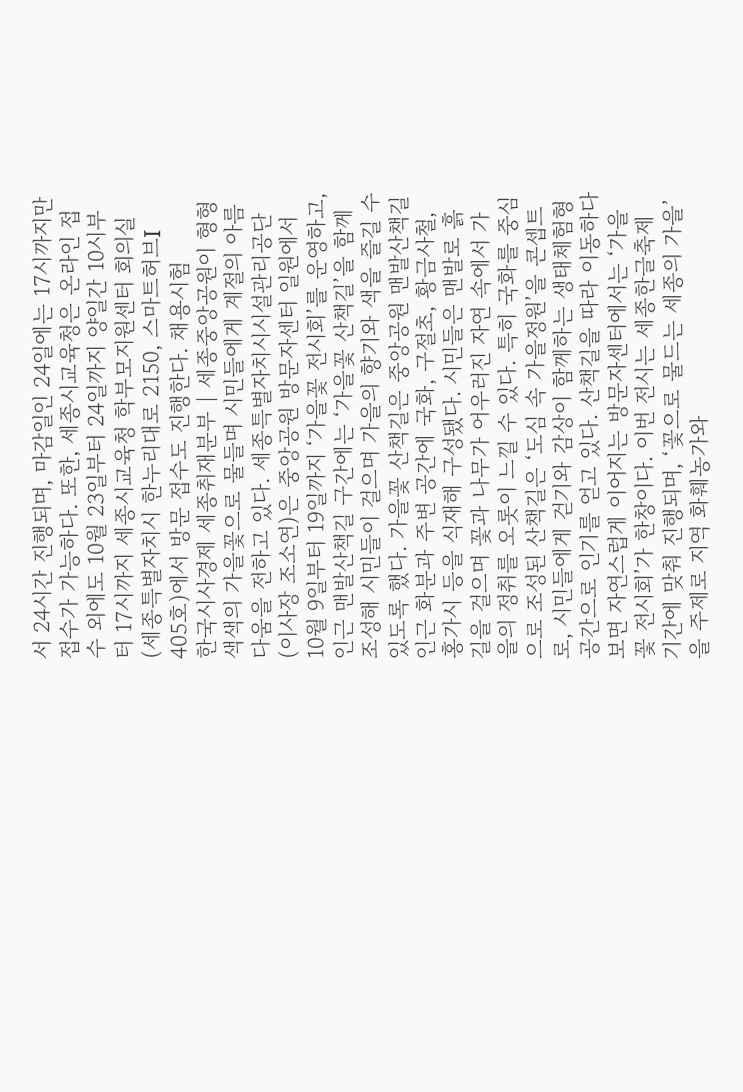서 24시간 진행되며, 마감일인 24일에는 17시까지만 접수가 가능하다. 또한, 세종시교육청은 온라인 접수 외에도 10월 23일부터 24일까지 양일간 10시부터 17시까지 세종시교육청 학부모지원센터 회의실(세종특별자치시 한누리대로 2150, 스마트허브I 405호)에서 방문 접수도 진행한다. 채용시험
한국시사경제 세종취재분부 | 세종중앙공원이 형형색색의 가을꽃으로 물들며 시민들에게 계절의 아름다움을 전하고 있다. 세종특별자치시시설관리공단(이사장 조소연)은 중앙공원 방문자센터 일원에서 10월 9일부터 19일까지 ‘가을꽃 전시회’를 운영하고, 인근 맨발산책길 구간에는 ‘가을꽃 산책길’을 함께 조성해 시민들이 걸으며 가을의 향기와 색을 즐길 수 있도록 했다. 가을꽃 산책길은 중앙공원 맨발산책길 인근 화분과 주변 공간에 국화, 구절초, 황금사철, 홍가시 등을 식재해 구성됐다. 시민들은 맨발로 흙길을 걸으며 꽃과 나무가 어우러진 자연 속에서 가을의 정취를 오롯이 느낄 수 있다. 특히 국화를 중심으로 조성된 산책길은 ‘도심 속 가을정원’을 콘셉트로, 시민들에게 걷기와 감상이 함께하는 생태체험형 공간으로 인기를 얻고 있다. 산책길을 따라 이동하다 보면 자연스럽게 이어지는 방문자센터에서는 ‘가을꽃 전시회’가 한창이다. 이번 전시는 세종한글축제 기간에 맞춰 진행되며, ‘꽃으로 물드는 세종의 가을’을 주제로 지역 화훼농가와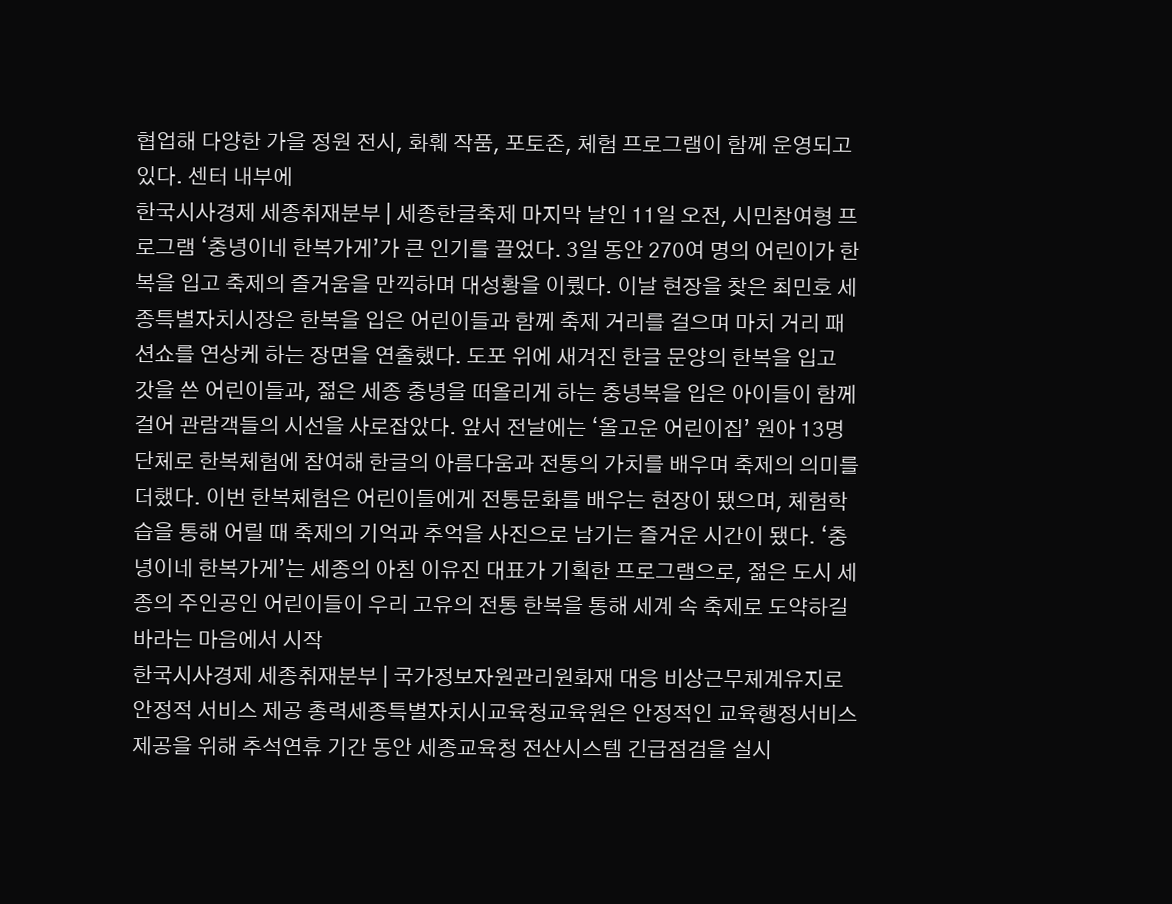협업해 다양한 가을 정원 전시, 화훼 작품, 포토존, 체험 프로그램이 함께 운영되고 있다. 센터 내부에
한국시사경제 세종취재분부 | 세종한글축제 마지막 날인 11일 오전, 시민참여형 프로그램 ‘충녕이네 한복가게’가 큰 인기를 끌었다. 3일 동안 270여 명의 어린이가 한복을 입고 축제의 즐거움을 만끽하며 대성황을 이뤘다. 이날 현장을 찾은 최민호 세종특별자치시장은 한복을 입은 어린이들과 함께 축제 거리를 걸으며 마치 거리 패션쇼를 연상케 하는 장면을 연출했다. 도포 위에 새겨진 한글 문양의 한복을 입고 갓을 쓴 어린이들과, 젊은 세종 충녕을 떠올리게 하는 충녕복을 입은 아이들이 함께 걸어 관람객들의 시선을 사로잡았다. 앞서 전날에는 ‘올고운 어린이집’ 원아 13명 단체로 한복체험에 참여해 한글의 아름다움과 전통의 가치를 배우며 축제의 의미를 더했다. 이번 한복체험은 어린이들에게 전통문화를 배우는 현장이 됐으며, 체험학습을 통해 어릴 때 축제의 기억과 추억을 사진으로 남기는 즐거운 시간이 됐다. ‘충녕이네 한복가게’는 세종의 아침 이유진 대표가 기획한 프로그램으로, 젊은 도시 세종의 주인공인 어린이들이 우리 고유의 전통 한복을 통해 세계 속 축제로 도약하길 바라는 마음에서 시작
한국시사경제 세종취재분부 | 국가정보자원관리원화재 대응 비상근무체계유지로 안정적 서비스 제공 총력세종특별자치시교육청교육원은 안정적인 교육행정서비스제공을 위해 추석연휴 기간 동안 세종교육청 전산시스템 긴급점검을 실시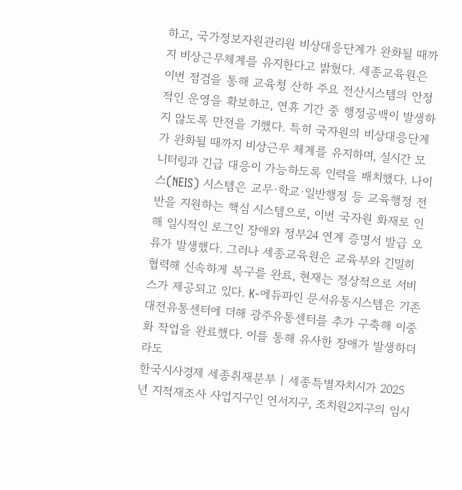하고, 국가정보자원관리원 비상대응단계가 완화될 때까지 비상근무체계를 유지한다고 밝혔다. 세종교육원은 이번 점검을 통해 교육청 산하 주요 전산시스템의 안정적인 운영을 확보하고, 연휴 기간 중 행정공백이 발생하지 않도록 만전을 기했다. 특히 국자원의 비상대응단계가 완화될 때까지 비상근무 체계를 유지하며, 실시간 모니터링과 긴급 대응이 가능하도록 인력을 배치했다. 나이스(NEIS) 시스템은 교무·학교·일반행정 등 교육행정 전반을 지원하는 핵심 시스템으로, 이번 국자원 화재로 인해 일시적인 로그인 장애와 정부24 연계 증명서 발급 오류가 발생했다. 그러나 세종교육원은 교육부와 긴밀히 협력해 신속하게 복구를 완료, 현재는 정상적으로 서비스가 제공되고 있다. K-에듀파인 문서유통시스템은 기존 대전유통센터에 더해 광주유통센터를 추가 구축해 이중화 작업을 완료했다. 이를 통해 유사한 장애가 발생하더라도
한국시사경제 세종취재분부 | 세종특별자치시가 2025년 지적재조사 사업지구인 연서지구, 조치원2지구의 임시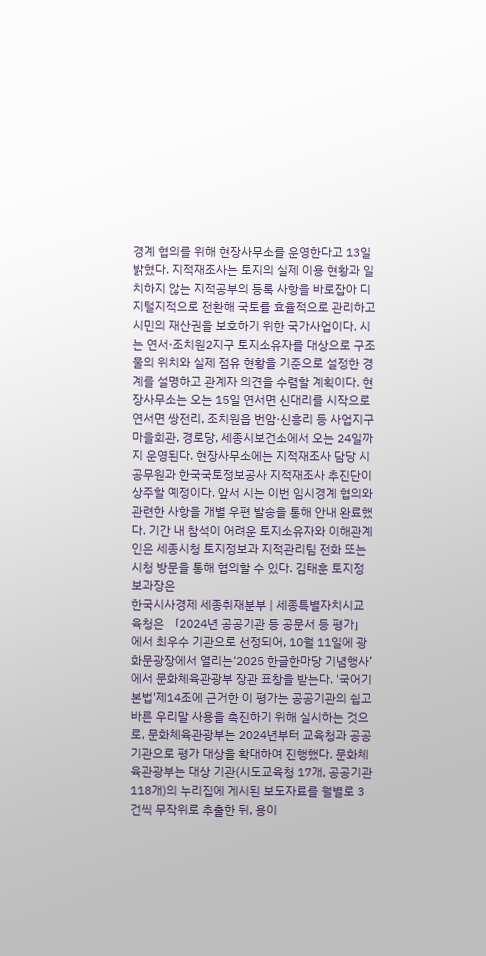경계 협의를 위해 현장사무소를 운영한다고 13일 밝혔다. 지적재조사는 토지의 실제 이용 현황과 일치하지 않는 지적공부의 등록 사항을 바로잡아 디지털지적으로 전환해 국토를 효율적으로 관리하고 시민의 재산권을 보호하기 위한 국가사업이다. 시는 연서·조치원2지구 토지소유자를 대상으로 구조물의 위치와 실제 점유 현황을 기준으로 설정한 경계를 설명하고 관계자 의견을 수렴할 계획이다. 현장사무소는 오는 15일 연서면 신대리를 시작으로 연서면 쌍전리, 조치원읍 번암·신흥리 등 사업지구 마을회관, 경로당, 세종시보건소에서 오는 24일까지 운영된다. 현장사무소에는 지적재조사 담당 시 공무원과 한국국토정보공사 지적재조사 추진단이 상주할 예정이다. 앞서 시는 이번 임시경계 협의와 관련한 사항을 개별 우편 발송을 통해 안내 완료했다. 기간 내 참석이 어려운 토지소유자와 이해관계인은 세종시청 토지정보과 지적관리팀 전화 또는 시청 방문을 통해 협의할 수 있다. 김태훈 토지정보과장은
한국시사경제 세종취재분부 | 세종특별자치시교육청은 「2024년 공공기관 등 공문서 등 평가」에서 최우수 기관으로 선정되어, 10월 11일에 광화문광장에서 열리는‘2025 한글한마당 기념행사’에서 문화체육관광부 장관 표창을 받는다. '국어기본법'제14조에 근거한 이 평가는 공공기관의 쉽고 바른 우리말 사용을 촉진하기 위해 실시하는 것으로, 문화체육관광부는 2024년부터 교육청과 공공기관으로 평가 대상을 확대하여 진행했다. 문화체육관광부는 대상 기관(시도교육청 17개, 공공기관 118개)의 누리집에 게시된 보도자료를 월별로 3건씩 무작위로 추출한 뒤, 용이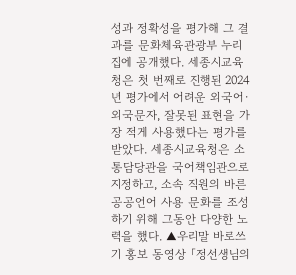성과 정확성을 평가해 그 결과를 문화체육관광부 누리집에 공개했다. 세종시교육청은 첫 번째로 진행된 2024년 평가에서 어려운 외국어·외국문자, 잘못된 표현을 가장 적게 사용했다는 평가를 받았다. 세종시교육청은 소통담당관을 국어책임관으로 지정하고, 소속 직원의 바른 공공언어 사용 문화를 조성하기 위해 그동안 다양한 노력을 했다. ▲우리말 바로쓰기 홍보 동영상 「정선생님의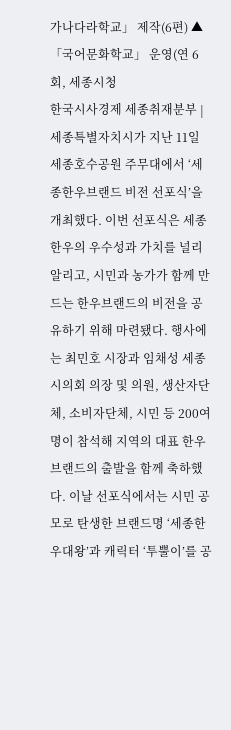가나다라학교」 제작(6편) ▲「국어문화학교」 운영(연 6회, 세종시청
한국시사경제 세종취재분부 | 세종특별자치시가 지난 11일 세종호수공원 주무대에서 ‘세종한우브랜드 비전 선포식’을 개최했다. 이번 선포식은 세종 한우의 우수성과 가치를 널리 알리고, 시민과 농가가 함께 만드는 한우브랜드의 비전을 공유하기 위해 마련됐다. 행사에는 최민호 시장과 임채성 세종시의회 의장 및 의원, 생산자단체, 소비자단체, 시민 등 200여 명이 참석해 지역의 대표 한우 브랜드의 출발을 함께 축하했다. 이날 선포식에서는 시민 공모로 탄생한 브랜드명 ‘세종한우대왕’과 캐릭터 ‘투뿔이’를 공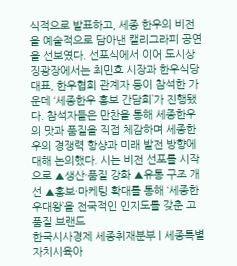식적으로 발표하고, 세종 한우의 비전을 예술적으로 담아낸 캘리그라피 공연을 선보였다. 선포식에서 이어 도시상징광장에서는 최민호 시장과 한우식당 대표, 한우협회 관계자 등이 참석한 가운데 ‘세종한우 홍보 간담회’가 진행됐다. 참석자들은 만찬을 통해 세종한우의 맛과 품질을 직접 체감하며 세종한우의 경쟁력 항샹과 미래 발전 방향에 대해 논의했다. 시는 비전 선포를 시작으로 ▲생산·품질 강화 ▲유통 구조 개선 ▲홍보·마케팅 확대를 통해 ‘세종한우대왕’을 전국적인 인지도를 갖춘 고품질 브랜드
한국시사경제 세종취재분부 | 세종특별자치시육아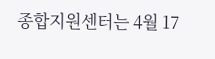종합지원센터는 4월 17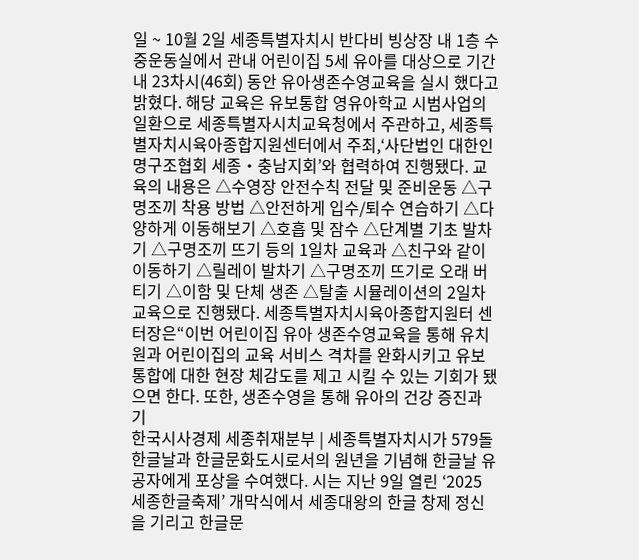일 ~ 10월 2일 세종특별자치시 반다비 빙상장 내 1층 수중운동실에서 관내 어린이집 5세 유아를 대상으로 기간 내 23차시(46회) 동안 유아생존수영교육을 실시 했다고 밝혔다. 해당 교육은 유보통합 영유아학교 시범사업의 일환으로 세종특별자시치교육청에서 주관하고, 세종특별자치시육아종합지원센터에서 주최,‘사단법인 대한인명구조협회 세종‧충남지회’와 협력하여 진행됐다. 교육의 내용은 △수영장 안전수칙 전달 및 준비운동 △구명조끼 착용 방법 △안전하게 입수/퇴수 연습하기 △다양하게 이동해보기 △호흡 및 잠수 △단계별 기초 발차기 △구명조끼 뜨기 등의 1일차 교육과 △친구와 같이 이동하기 △릴레이 발차기 △구명조끼 뜨기로 오래 버티기 △이함 및 단체 생존 △탈출 시뮬레이션의 2일차 교육으로 진행됐다. 세종특별자치시육아종합지원터 센터장은“이번 어린이집 유아 생존수영교육을 통해 유치원과 어린이집의 교육 서비스 격차를 완화시키고 유보통합에 대한 현장 체감도를 제고 시킬 수 있는 기회가 됐으면 한다. 또한, 생존수영을 통해 유아의 건강 증진과 기
한국시사경제 세종취재분부 | 세종특별자치시가 579돌 한글날과 한글문화도시로서의 원년을 기념해 한글날 유공자에게 포상을 수여했다. 시는 지난 9일 열린 ‘2025 세종한글축제’ 개막식에서 세종대왕의 한글 창제 정신을 기리고 한글문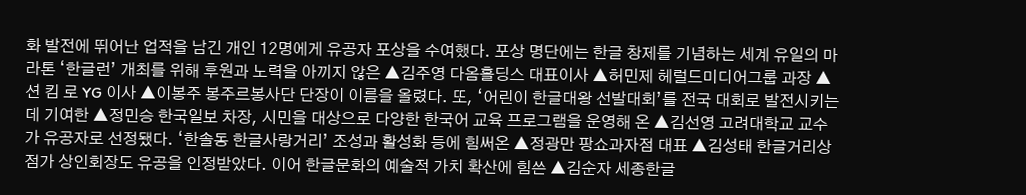화 발전에 뛰어난 업적을 남긴 개인 12명에게 유공자 포상을 수여했다. 포상 명단에는 한글 창제를 기념하는 세계 유일의 마라톤 ‘한글런’ 개최를 위해 후원과 노력을 아끼지 않은 ▲김주영 다옴홀딩스 대표이사 ▲허민제 헤럴드미디어그룹 과장 ▲션 킴 로 YG 이사 ▲이봉주 봉주르봉사단 단장이 이름을 올렸다. 또, ‘어린이 한글대왕 선발대회’를 전국 대회로 발전시키는 데 기여한 ▲정민승 한국일보 차장, 시민을 대상으로 다양한 한국어 교육 프로그램을 운영해 온 ▲김선영 고려대학교 교수가 유공자로 선정됐다. ‘한솔동 한글사랑거리’ 조성과 활성화 등에 힘써온 ▲정광만 팡쇼과자점 대표 ▲김성태 한글거리상점가 상인회장도 유공을 인정받았다. 이어 한글문화의 예술적 가치 확산에 힘쓴 ▲김순자 세종한글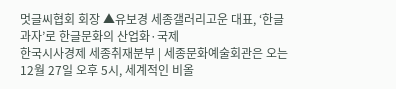멋글씨협회 회장 ▲유보경 세종갤러리고운 대표, ‘한글과자’로 한글문화의 산업화·국제
한국시사경제 세종취재분부 | 세종문화예술회관은 오는 12월 27일 오후 5시, 세계적인 비올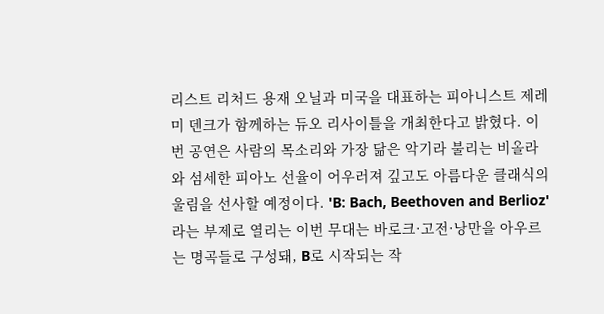리스트 리처드 용재 오닐과 미국을 대표하는 피아니스트 제레미 덴크가 함께하는 듀오 리사이틀을 개최한다고 밝혔다. 이번 공연은 사람의 목소리와 가장 닮은 악기라 불리는 비올라와 섬세한 피아노 선율이 어우러져 깊고도 아름다운 클래식의 울림을 선사할 예정이다. 'B: Bach, Beethoven and Berlioz'라는 부제로 열리는 이번 무대는 바로크·고전·낭만을 아우르는 명곡들로 구성돼, B로 시작되는 작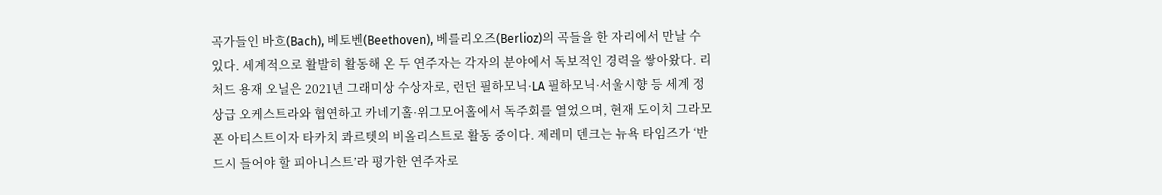곡가들인 바흐(Bach), 베토벤(Beethoven), 베를리오즈(Berlioz)의 곡들을 한 자리에서 만날 수 있다. 세계적으로 활발히 활동해 온 두 연주자는 각자의 분야에서 독보적인 경력을 쌓아왔다. 리처드 용재 오닐은 2021년 그래미상 수상자로, 런던 필하모닉·LA 필하모닉·서울시향 등 세계 정상급 오케스트라와 협연하고 카네기홀·위그모어홀에서 독주회를 열었으며, 현재 도이치 그라모폰 아티스트이자 타카치 콰르텟의 비올리스트로 활동 중이다. 제레미 덴크는 뉴욕 타임즈가 ‘반드시 들어야 할 피아니스트’라 평가한 연주자로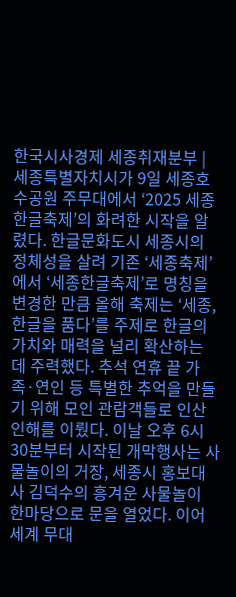한국시사경제 세종취재분부 | 세종특별자치시가 9일 세종호수공원 주무대에서 ‘2025 세종한글축제’의 화려한 시작을 알렸다. 한글문화도시 세종시의 정체성을 살려 기존 ‘세종축제’에서 ‘세종한글축제’로 명칭을 변경한 만큼 올해 축제는 ‘세종, 한글을 품다’를 주제로 한글의 가치와 매력을 널리 확산하는 데 주력했다. 추석 연휴 끝 가족·연인 등 특별한 추억을 만들기 위해 모인 관람객들로 인산인해를 이뤘다. 이날 오후 6시 30분부터 시작된 개막행사는 사물놀이의 거장, 세종시 홍보대사 김덕수의 흥겨운 사물놀이 한마당으로 문을 열었다. 이어 세계 무대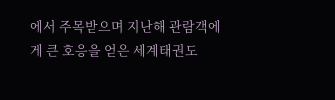에서 주목받으며 지난해 관람객에게 큰 호응을 얻은 세계태권도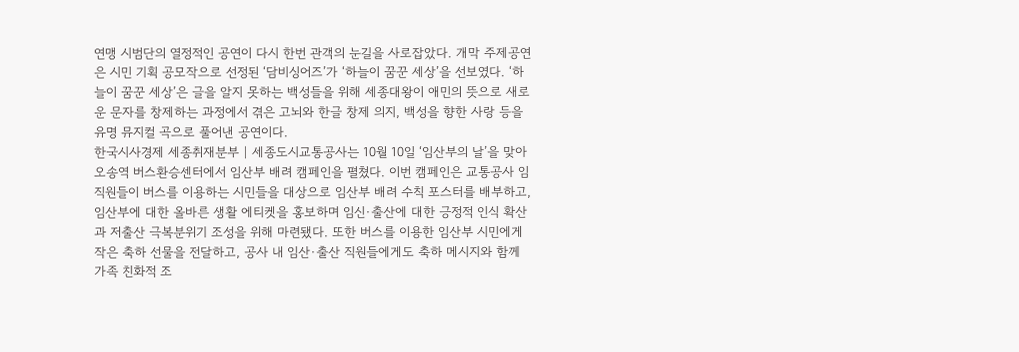연맹 시범단의 열정적인 공연이 다시 한번 관객의 눈길을 사로잡았다. 개막 주제공연은 시민 기획 공모작으로 선정된 ‘담비싱어즈’가 ‘하늘이 꿈꾼 세상’을 선보였다. ‘하늘이 꿈꾼 세상’은 글을 알지 못하는 백성들을 위해 세종대왕이 애민의 뜻으로 새로운 문자를 창제하는 과정에서 겪은 고뇌와 한글 창제 의지, 백성을 향한 사랑 등을 유명 뮤지컬 곡으로 풀어낸 공연이다.
한국시사경제 세종취재분부 | 세종도시교통공사는 10월 10일 ‘임산부의 날’을 맞아 오송역 버스환승센터에서 임산부 배려 캠페인을 펼쳤다. 이번 캠페인은 교통공사 임직원들이 버스를 이용하는 시민들을 대상으로 임산부 배려 수칙 포스터를 배부하고, 임산부에 대한 올바른 생활 에티켓을 홍보하며 임신·출산에 대한 긍정적 인식 확산과 저출산 극복분위기 조성을 위해 마련됐다. 또한 버스를 이용한 임산부 시민에게 작은 축하 선물을 전달하고, 공사 내 임산·출산 직원들에게도 축하 메시지와 함께 가족 친화적 조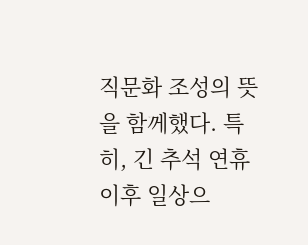직문화 조성의 뜻을 함께했다. 특히, 긴 추석 연휴 이후 일상으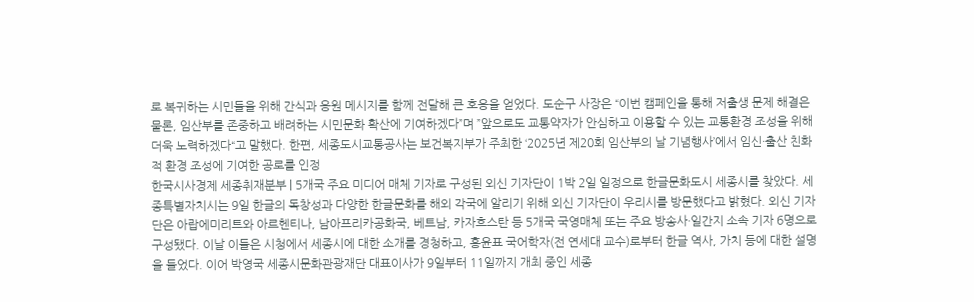로 복귀하는 시민들을 위해 간식과 응원 메시지를 함께 전달해 큰 호응을 얻었다. 도순구 사장은 “이번 캠페인을 통해 저출생 문제 해결은 물론, 임산부를 존중하고 배려하는 시민문화 확산에 기여하겠다”며 ”앞으로도 교통약자가 안심하고 이용할 수 있는 교통환경 조성을 위해 더욱 노력하겠다“고 말했다. 한편, 세종도시교통공사는 보건복지부가 주최한 ‘2025년 제20회 임산부의 날 기념행사’에서 임신·출산 친화적 환경 조성에 기여한 공로를 인정
한국시사경제 세종취재분부 | 5개국 주요 미디어 매체 기자로 구성된 외신 기자단이 1박 2일 일정으로 한글문화도시 세종시를 찾았다. 세종특별자치시는 9일 한글의 독창성과 다양한 한글문화를 해외 각국에 알리기 위해 외신 기자단이 우리시를 방문했다고 밝혔다. 외신 기자단은 아랍에미리트와 아르헨티나, 남아프리카공화국, 베트남, 카자흐스탄 등 5개국 국영매체 또는 주요 방송사·일간지 소속 기자 6명으로 구성됐다. 이날 이들은 시청에서 세종시에 대한 소개를 경청하고, 홍윤표 국어학자(전 연세대 교수)로부터 한글 역사, 가치 등에 대한 설명을 들었다. 이어 박영국 세종시문화관광재단 대표이사가 9일부터 11일까지 개최 중인 세종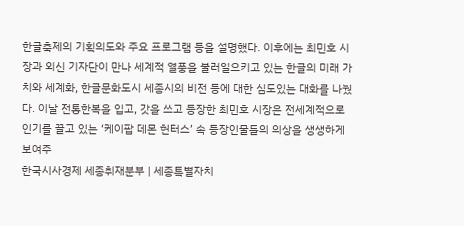한글축제의 기획의도와 주요 프로그램 등을 설명했다. 이후에는 최민호 시장과 외신 기자단이 만나 세계적 열풍을 불러일으키고 있는 한글의 미래 가치와 세계화, 한글문화도시 세종시의 비전 등에 대한 심도있는 대화를 나눴다. 이날 전통한복을 입고, 갓을 쓰고 등장한 최민호 시장은 전세계적으로 인기를 끌고 있는 ‘케이팝 데몬 헌터스’ 속 등장인물들의 의상을 생생하게 보여주
한국시사경제 세종취재분부 | 세종특별자치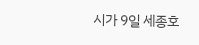시가 9일 세종호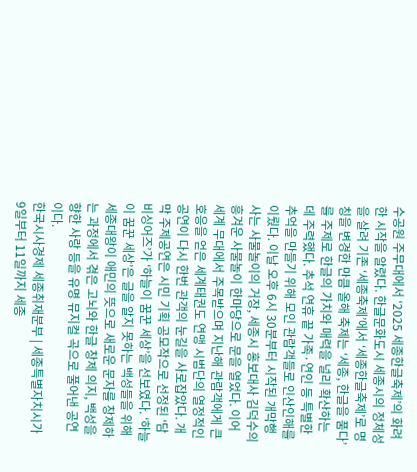수공원 주무대에서 ‘2025 세종한글축제’의 화려한 시작을 알렸다. 한글문화도시 세종시의 정체성을 살려 기존 ‘세종축제’에서 ‘세종한글축제’로 명칭을 변경한 만큼 올해 축제는 ‘세종, 한글을 품다’를 주제로 한글의 가치와 매력을 널리 확산하는 데 주력했다. 추석 연휴 끝 가족·연인 등 특별한 추억을 만들기 위해 모인 관람객들로 인산인해를 이뤘다. 이날 오후 6시 30분부터 시작된 개막행사는 사물놀이의 거장, 세종시 홍보대사 김덕수의 흥겨운 사물놀이 한마당으로 문을 열었다. 이어 세계 무대에서 주목받으며 지난해 관람객에게 큰 호응을 얻은 세계태권도 연맹 시범단의 열정적인 공연이 다시 한번 관객의 눈길을 사로잡았다. 개막 주제공연은 시민 기획 공모작으로 선정된 ‘담비싱어즈’가 ‘하늘이 꿈꾼 세상’을 선보였다. ‘하늘이 꿈꾼 세상’은 글을 알지 못하는 백성들을 위해 세종대왕이 애민의 뜻으로 새로운 문자를 창제하는 과정에서 겪은 고뇌와 한글 창제 의지, 백성을 향한 사랑 등을 유명 뮤지컬 곡으로 풀어낸 공연이다.
한국시사경제 세종취재분부 | 세종특별자치시가 9일부터 11일까지 세종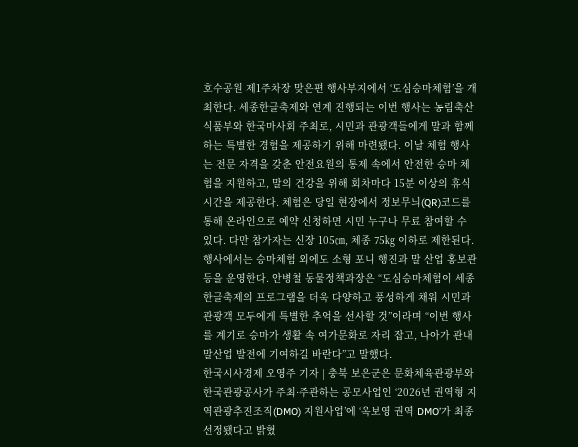호수공원 제1주차장 맞은편 행사부지에서 ‘도심승마체험’을 개최한다. 세종한글축제와 연계 진행되는 이번 행사는 농림축산식품부와 한국마사회 주최로, 시민과 관광객들에게 말과 함께하는 특별한 경험을 제공하기 위해 마련됐다. 이날 체험 행사는 전문 자격을 갖춘 안전요원의 통제 속에서 안전한 승마 체험을 지원하고, 말의 건강을 위해 회차마다 15분 이상의 휴식시간을 제공한다. 체험은 당일 현장에서 정보무늬(QR)코드를 통해 온라인으로 예약 신청하면 시민 누구나 무료 참여할 수 있다. 다만 참가자는 신장 105㎝, 체종 75㎏ 이하로 제한된다. 행사에서는 승마체험 외에도 소형 포니 행진과 말 산업 홍보관 등을 운영한다. 안병철 동물정책과장은 “도심승마체험이 세종한글축제의 프로그램을 더욱 다양하고 풍성하게 채워 시민과 관광객 모두에게 특별한 추억을 선사할 것”이라며 “이번 행사를 계기로 승마가 생활 속 여가문화로 자리 잡고, 나아가 관내 말산업 발전에 기여하길 바란다”고 말했다.
한국시사경제 오영주 기자 | 충북 보은군은 문화체육관광부와 한국관광공사가 주최·주관하는 공모사업인 ‘2026년 권역형 지역관광추진조직(DMO) 지원사업’에 ‘옥보영 권역 DMO’가 최종 선정됐다고 밝혔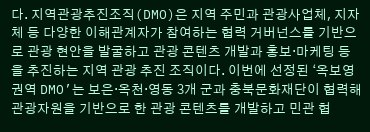다. 지역관광추진조직(DMO)은 지역 주민과 관광사업체, 지자체 등 다양한 이해관계자가 참여하는 협력 거버넌스를 기반으로 관광 현안을 발굴하고 관광 콘텐츠 개발과 홍보·마케팅 등을 추진하는 지역 관광 추진 조직이다. 이번에 선정된 ‘옥보영 권역 DMO’는 보은·옥천·영동 3개 군과 충북문화재단이 협력해 관광자원을 기반으로 한 관광 콘텐츠를 개발하고 민관 협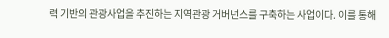력 기반의 관광사업을 추진하는 지역관광 거버넌스를 구축하는 사업이다. 이를 통해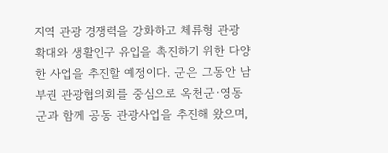지역 관광 경쟁력을 강화하고 체류형 관광 확대와 생활인구 유입을 촉진하기 위한 다양한 사업을 추진할 예정이다. 군은 그동안 남부권 관광협의회를 중심으로 옥천군·영동군과 함께 공동 관광사업을 추진해 왔으며,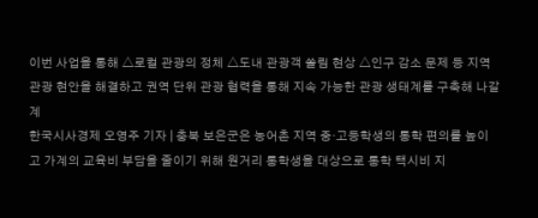이번 사업을 통해 △로컬 관광의 정체 △도내 관광객 쏠림 현상 △인구 감소 문제 등 지역 관광 현안을 해결하고 권역 단위 관광 협력을 통해 지속 가능한 관광 생태계를 구축해 나갈 계
한국시사경제 오영주 기자 | 충북 보은군은 농어촌 지역 중·고등학생의 통학 편의를 높이고 가계의 교육비 부담을 줄이기 위해 원거리 통학생을 대상으로 통학 택시비 지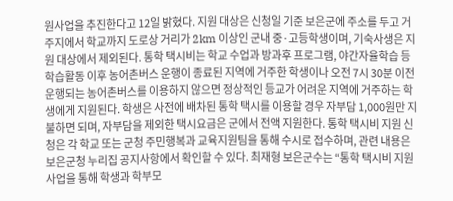원사업을 추진한다고 12일 밝혔다. 지원 대상은 신청일 기준 보은군에 주소를 두고 거주지에서 학교까지 도로상 거리가 2km 이상인 군내 중·고등학생이며, 기숙사생은 지원 대상에서 제외된다. 통학 택시비는 학교 수업과 방과후 프로그램, 야간자율학습 등 학습활동 이후 농어촌버스 운행이 종료된 지역에 거주한 학생이나 오전 7시 30분 이전 운행되는 농어촌버스를 이용하지 않으면 정상적인 등교가 어려운 지역에 거주하는 학생에게 지원된다. 학생은 사전에 배차된 통학 택시를 이용할 경우 자부담 1,000원만 지불하면 되며, 자부담을 제외한 택시요금은 군에서 전액 지원한다. 통학 택시비 지원 신청은 각 학교 또는 군청 주민행복과 교육지원팀을 통해 수시로 접수하며, 관련 내용은 보은군청 누리집 공지사항에서 확인할 수 있다. 최재형 보은군수는 “통학 택시비 지원사업을 통해 학생과 학부모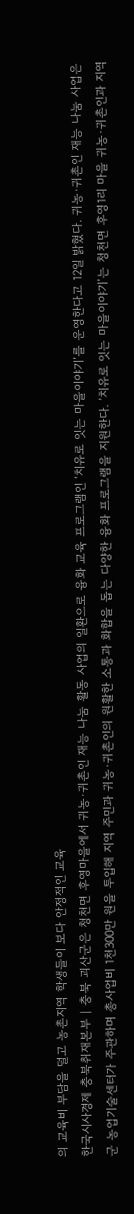의 교육비 부담을 덜고 농촌지역 학생들이 보다 안정적인 교육
한국시사경제 충북취재본부 | 충북 괴산군은 청천면 후영마을에서 귀농·귀촌인 재능 나눔 활동 사업의 일환으로 융화 교육 프로그램인 ‘치유로 잇는 마을이야기’를 운영한다고 12일 밝혔다. 귀농·귀촌인 재능 나눔 사업은 군 농업기술센터가 주관하며 총사업비 1천300만 원을 투입해 지역 주민과 귀농·귀촌인의 원활한 소통과 화합을 돕는 다양한 융화 프로그램을 지원한다. ‘치유로 잇는 마을이야기’는 청천면 후영1리 마을 귀농·귀촌인과 지역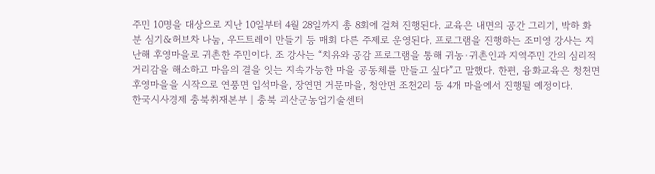주민 10명을 대상으로 지난 10일부터 4월 28일까지 총 8회에 걸쳐 진행된다. 교육은 내면의 공간 그리기, 박하 화분 심기&허브차 나눔, 우드트레이 만들기 등 매회 다른 주제로 운영된다. 프로그램을 진행하는 조미영 강사는 지난해 후영마을로 귀촌한 주민이다. 조 강사는 “치유와 공감 프로그램을 통해 귀농·귀촌인과 지역주민 간의 심리적 거리감을 해소하고 마음의 결을 잇는 지속가능한 마을 공동체를 만들고 싶다”고 말했다. 한편, 융화교육은 청천면 후영마을을 시작으로 연풍면 입석마을, 장연면 거문마을, 청안면 조천2리 등 4개 마을에서 진행될 예정이다.
한국시사경제 충북취재본부 | 충북 괴산군농업기술센터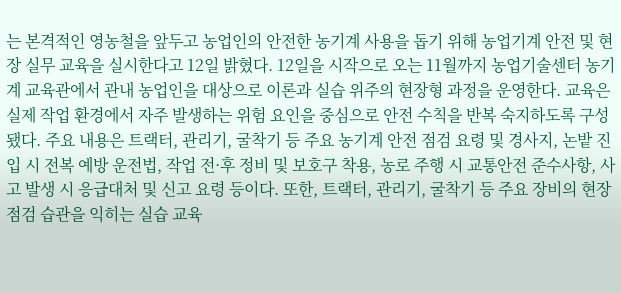는 본격적인 영농철을 앞두고 농업인의 안전한 농기계 사용을 돕기 위해 농업기계 안전 및 현장 실무 교육을 실시한다고 12일 밝혔다. 12일을 시작으로 오는 11월까지 농업기술센터 농기계 교육관에서 관내 농업인을 대상으로 이론과 실습 위주의 현장형 과정을 운영한다. 교육은 실제 작업 환경에서 자주 발생하는 위험 요인을 중심으로 안전 수칙을 반복 숙지하도록 구성됐다. 주요 내용은 트랙터, 관리기, 굴착기 등 주요 농기계 안전 점검 요령 및 경사지, 논밭 진입 시 전복 예방 운전법, 작업 전·후 정비 및 보호구 착용, 농로 주행 시 교통안전 준수사항, 사고 발생 시 응급대처 및 신고 요령 등이다. 또한, 트랙터, 관리기, 굴착기 등 주요 장비의 현장 점검 습관을 익히는 실습 교육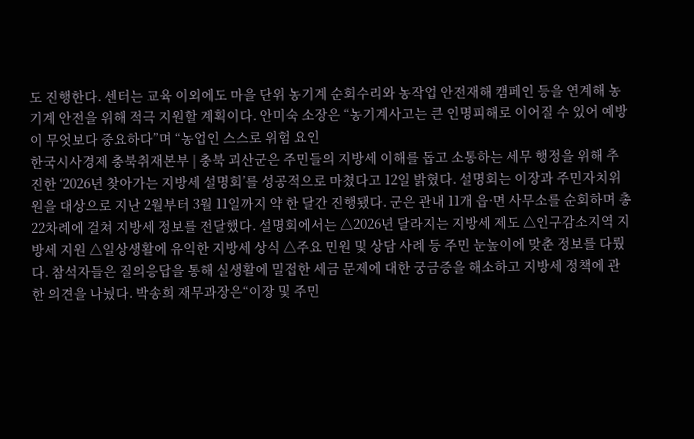도 진행한다. 센터는 교육 이외에도 마을 단위 농기계 순회수리와 농작업 안전재해 캠페인 등을 연계해 농기계 안전을 위해 적극 지원할 계획이다. 안미숙 소장은 “농기계사고는 큰 인명피해로 이어질 수 있어 예방이 무엇보다 중요하다”며 “농업인 스스로 위험 요인
한국시사경제 충북취재본부 | 충북 괴산군은 주민들의 지방세 이해를 돕고 소통하는 세무 행정을 위해 추진한 ‘2026년 찾아가는 지방세 설명회’를 성공적으로 마쳤다고 12일 밝혔다. 설명회는 이장과 주민자치위원을 대상으로 지난 2월부터 3월 11일까지 약 한 달간 진행됐다. 군은 관내 11개 읍·면 사무소를 순회하며 총 22차례에 걸쳐 지방세 정보를 전달했다. 설명회에서는 △2026년 달라지는 지방세 제도 △인구감소지역 지방세 지원 △일상생활에 유익한 지방세 상식 △주요 민원 및 상담 사례 등 주민 눈높이에 맞춘 정보를 다뤘다. 참석자들은 질의응답을 통해 실생활에 밀접한 세금 문제에 대한 궁금증을 해소하고 지방세 정책에 관한 의견을 나눴다. 박송희 재무과장은“이장 및 주민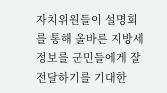자치위원들이 설명회를 통해 올바른 지방세 정보를 군민들에게 잘 전달하기를 기대한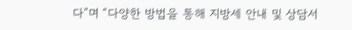다”며 “다양한 방법을 통해 지방세 안내 및 상담서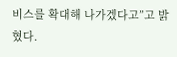비스를 확대해 나가겠다고”고 밝혔다.